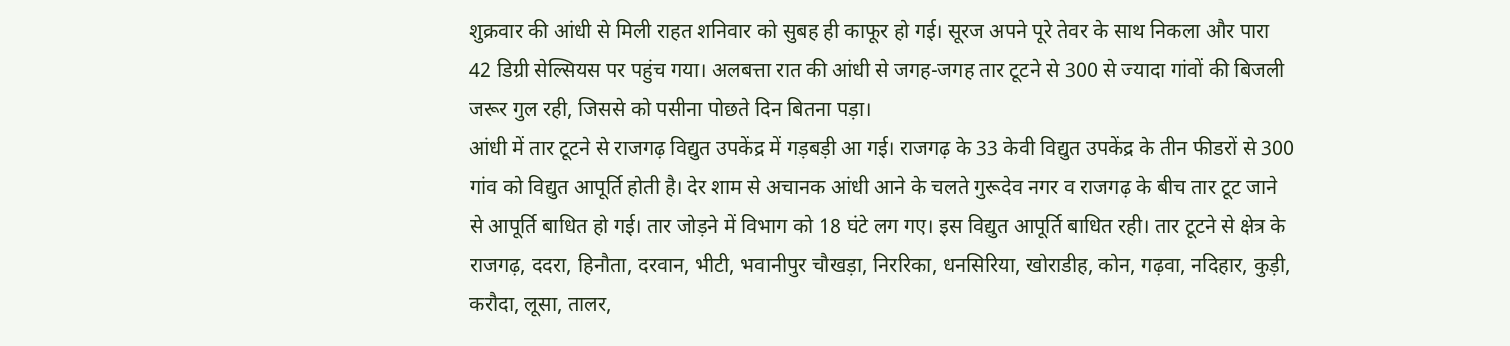शुक्रवार की आंधी से मिली राहत शनिवार को सुबह ही काफूर हो गई। सूरज अपने पूरे तेवर के साथ निकला और पारा 42 डिग्री सेल्सियस पर पहुंच गया। अलबत्ता रात की आंधी से जगह-जगह तार टूटने से 300 से ज्यादा गांवों की बिजली जरूर गुल रही, जिससे को पसीना पोछते दिन बितना पड़ा।
आंधी में तार टूटने से राजगढ़ विद्युत उपकेंद्र में गड़बड़ी आ गई। राजगढ़ के 33 केवी विद्युत उपकेंद्र के तीन फीडरों से 300 गांव को विद्युत आपूर्ति होती है। देर शाम से अचानक आंधी आने के चलते गुरूदेव नगर व राजगढ़ के बीच तार टूट जाने से आपूर्ति बाधित हो गई। तार जोड़ने में विभाग को 18 घंटे लग गए। इस विद्युत आपूर्ति बाधित रही। तार टूटने से क्षेत्र के राजगढ़, ददरा, हिनौता, दरवान, भीटी, भवानीपुर चौखड़ा, निररिका, धनसिरिया, खोराडीह, कोन, गढ़वा, नदिहार, कुड़ी, करौदा, लूसा, तालर,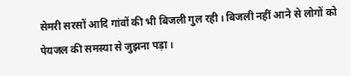सेमरी सरसों आदि गांवों की भी बिजली गुल रही। बिजली नहीं आने से लोगों को पेयजल की समस्या से जुझना पड़ा।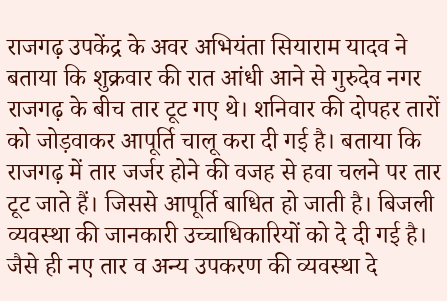राजगढ़ उपकेंद्र के अवर अभियंता सियाराम यादव ने बताया कि शुक्रवार की रात आंधी आने से गुरुदेव नगर राजगढ़ के बीच तार टूट गए थे। शनिवार की दोपहर तारों को जोड़वाकर आपूर्ति चालू करा दी गई है। बताया कि राजगढ़ में तार जर्जर होने की वजह से हवा चलने पर तार टूट जाते हैं। जिससे आपूर्ति बाधित हो जाती है। बिजली व्यवस्था की जानकारी उच्चाधिकारियों को दे दी गई है। जैसे ही नए तार व अन्य उपकरण की व्यवस्था दे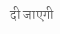दी जाएगी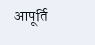आपूर्ति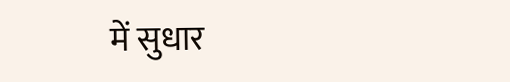में सुधार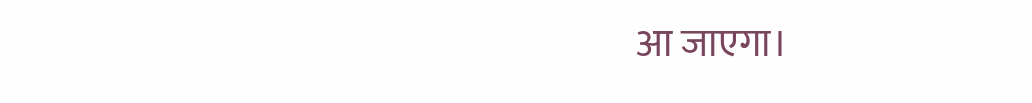आ जाएगा।